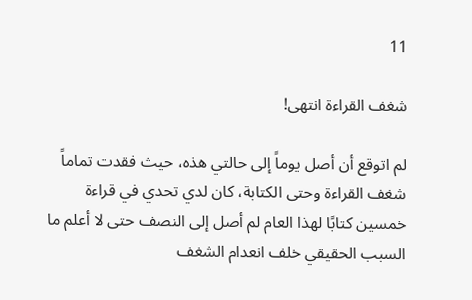11

شغف القراءة انتهى!

لم اتوقع أن أصل يوماً إلى حالتي هذه، حيث فقدت تماماً شغف القراءة وحتى الكتابة، كان لدي تحدي في قراءة خمسين كتابًا لهذا العام لم أصل إلى النصف حتى لا أعلم ما السبب الحقيقي خلف انعدام الشغف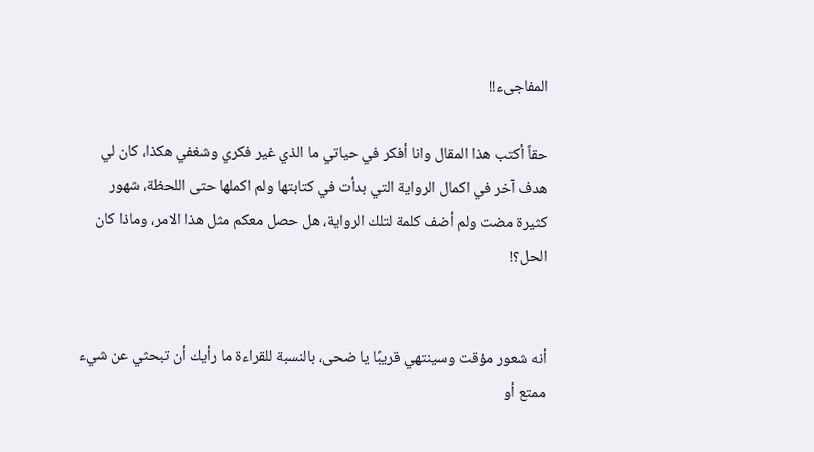المفاجىء!!

حقاً أكتب هذا المقال وانا أفكر في حياتي ما الذي غير فكري وشغفي هكذا، كان لي هدف آخر في اكمال الرواية التي بدأت في كتابتها ولم اكملها حتى اللحظة، شهور كثيرة مضت ولم أضف كلمة لتلك الرواية، هل حصل معكم مثل هذا الامر، وماذا كان الحل؟!


أنه شعور مؤقت وسينتهي قريبًا يا ضحى، بالنسبة للقراءة ما رأيك أن تبحثي عن شيء ممتع أو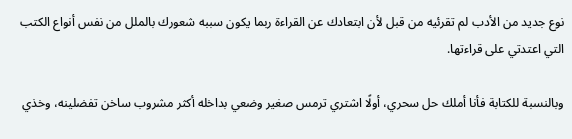نوع جديد من الأدب لم تقرئيه من قبل لأن ابتعادك عن القراءة ربما يكون سببه شعورك بالملل من نفس أنواع الكتب التي اعتدتي على قراءتها.

وبالنسبة للكتابة فأنا أملك حل سحري، أولًا اشتري ترمس صغير وضعي بداخله أكثر مشروب ساخن تفضلينه، وخذي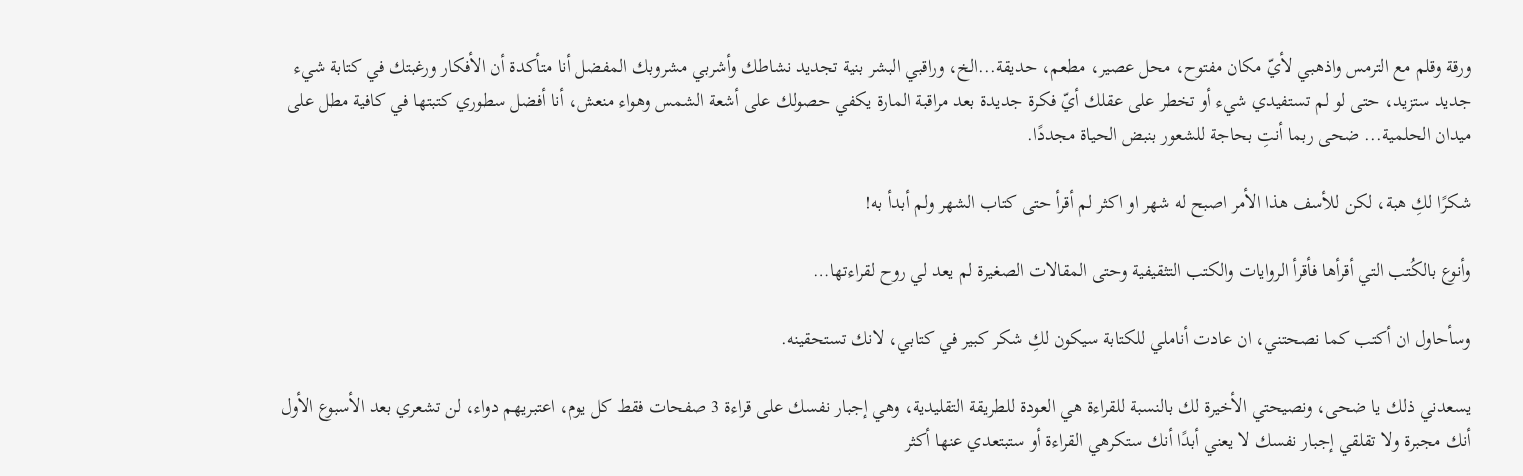ورقة وقلم مع الترمس واذهبي لأيّ مكان مفتوح، محل عصير، مطعم، حديقة...الخ، وراقبي البشر بنية تجديد نشاطك وأشربي مشروبك المفضل أنا متأكدة أن الأفكار ورغبتك في كتابة شيء جديد ستزيد، حتى لو لم تستفيدي شيء أو تخطر على عقلك أيّ فكرة جديدة بعد مراقبة المارة يكفي حصولك على أشعة الشمس وهواء منعش، أنا أفضل سطوري كتبتها في كافية مطل على ميدان الحلمية... ضحى ربما أنتِ بحاجة للشعور بنبض الحياة مجددًا.

شكرًا لكِ هبة، لكن للأسف هذا الأمر اصبح له شهر او اكثر لم أقرأ حتى كتاب الشهر ولم أبدأ به!

وأنوع بالكُتب التي أقرأها فأقرأ الروايات والكتب التثقيفية وحتى المقالات الصغيرة لم يعد لي روح لقراءتها…

وسأحاول ان أكتب كما نصحتني، ان عادت أناملي للكتابة سيكون لكِ شكر كبير في كتابي، لانك تستحقينه.

يسعدني ذلك يا ضحى، ونصيحتي الأخيرة لك بالنسبة للقراءة هي العودة للطريقة التقليدية، وهي إجبار نفسك على قراءة 3 صفحات فقط كل يوم، اعتبريهم دواء، لن تشعري بعد الأسبوع الأول أنك مجبرة ولا تقلقي إجبار نفسك لا يعني أبدًا أنك ستكرهي القراءة أو ستبتعدي عنها أكثر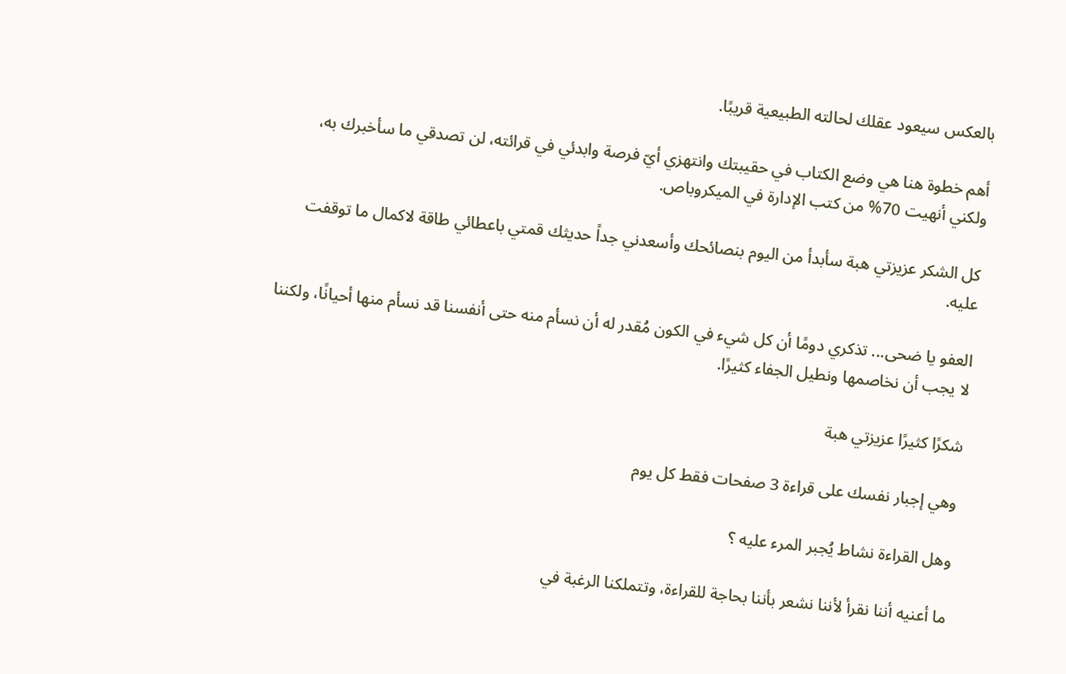بالعكس سيعود عقلك لحالته الطبيعية قريبًا.

أهم خطوة هنا هي وضع الكتاب في حقيبتك وانتهزي أيّ فرصة وابدئي في قرائته، لن تصدقي ما سأخبرك به، ولكني أنهيت 70% من كتب الإدارة في الميكروباص.

كل الشكر عزيزتي هبة سأبدأ من اليوم بنصائحك وأسعدني جداً حديثك قمتي باعطائي طاقة لاكمال ما توقفت عليه.

العفو يا ضحى... تذكري دومًا أن كل شيء في الكون مُقدر له أن نسأم منه حتى أنفسنا قد نسأم منها أحيانًا، ولكننا لا يجب أن نخاصمها ونطيل الجفاء كثيرًا.

شكرًا كثيرًا عزيزتي هبة

وهي إجبار نفسك على قراءة 3 صفحات فقط كل يوم

وهل القراءة نشاط يُجبر المرء عليه ؟

ما أعنيه أننا نقرأ لأننا نشعر بأننا بحاجة للقراءة، وتتملكنا الرغبة في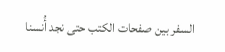السفر بين صفحات الكتب حتى نجد أُنسنا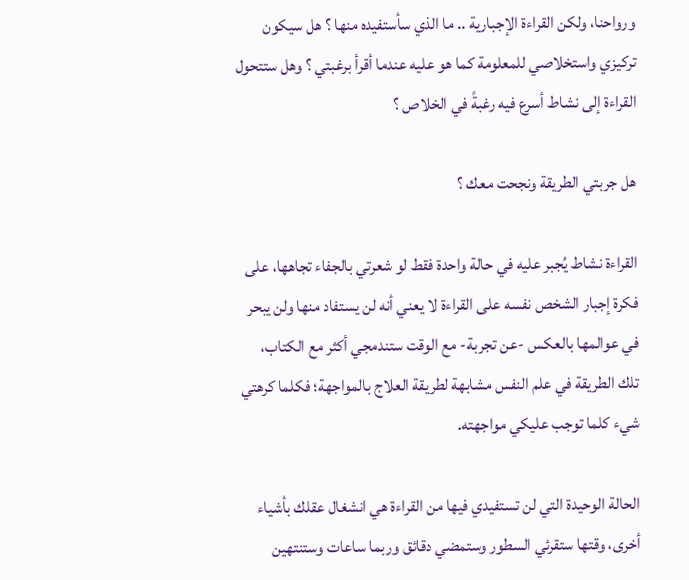ورواحنا، ولكن القراءة الإجبارية .. ما الذي سأستفيده منها ؟ هل سيكون تركيزي واستخلاصي للمعلومة كما هو عليه عندما أقرأ برغبتي ؟ وهل ستتحول القراءة إلى نشاط أسرع فيه رغبةً في الخلاص ؟

هل جربتي الطريقة ونجحت معك ؟

القراءة نشاط يُجبر عليه في حالة واحدة فقط لو شعرتي بالجفاء تجاهها، على فكرة إجبار الشخص نفسه على القراءة لا يعني أنه لن يستفاد منها ولن يبحر في عوالمها بالعكس -عن تجربة- مع الوقت ستندمجي أكثر مع الكتاب، تلك الطريقة في علم النفس مشابهة لطريقة العلاج بالمواجهة؛ فكلما كرهتي شيء كلما توجب عليكي مواجهته.

الحالة الوحيدة التي لن تستفيدي فيها من القراءة هي انشغال عقلك بأشياء أخرى، وقتها ستقرئي السطور وستمضي دقائق وربما ساعات وستنتهين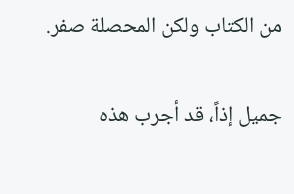من الكتاب ولكن المحصلة صفر.

جميل إذاً، قد أجرب هذه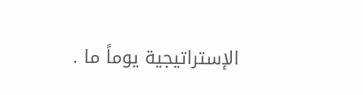الإستراتيجية يوماً ما .